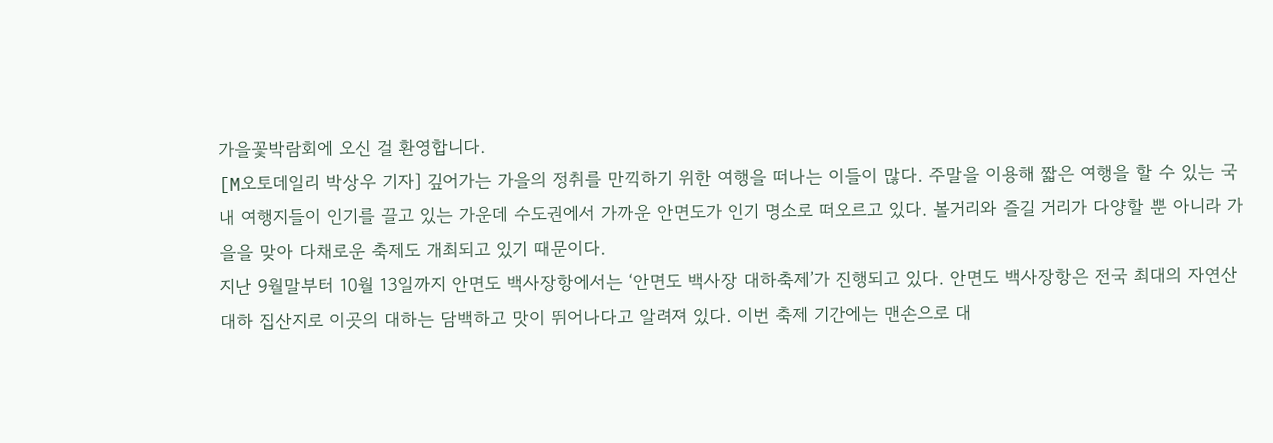가을꽃박람회에 오신 걸 환영합니다.
[M오토데일리 박상우 기자] 깊어가는 가을의 정취를 만끽하기 위한 여행을 떠나는 이들이 많다. 주말을 이용해 짧은 여행을 할 수 있는 국내 여행지들이 인기를 끌고 있는 가운데 수도권에서 가까운 안면도가 인기 명소로 떠오르고 있다. 볼거리와 즐길 거리가 다양할 뿐 아니라 가을을 맞아 다채로운 축제도 개최되고 있기 때문이다.
지난 9월말부터 10월 13일까지 안면도 백사장항에서는 ‘안면도 백사장 대하축제’가 진행되고 있다. 안면도 백사장항은 전국 최대의 자연산 대하 집산지로 이곳의 대하는 담백하고 맛이 뛰어나다고 알려져 있다. 이번 축제 기간에는 맨손으로 대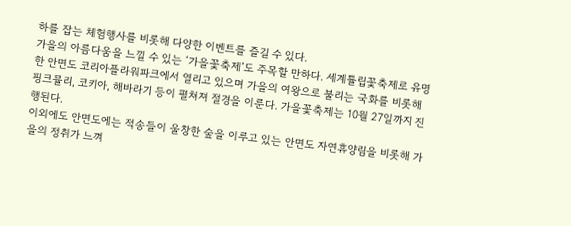하를 잡는 체험행사를 비롯해 다양한 이벤트를 즐길 수 있다.
가을의 아름다움을 느낄 수 있는 ‘가을꽃축제’도 주목할 만하다. 세계튤립꽃축제로 유명한 안면도 코리아플라워파크에서 열리고 있으며 가을의 여왕으로 불리는 국화를 비롯해 핑크뮬리, 코키아, 해바라기 등이 펼쳐져 절경을 이룬다. 가을꽃축제는 10월 27일까지 진행된다.
이외에도 안면도에는 적송들이 울창한 숲을 이루고 있는 안면도 자연휴양림을 비롯해 가을의 정취가 느껴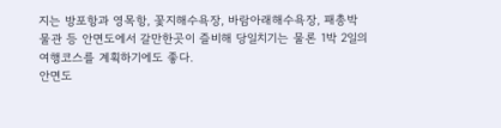지는 방포항과 영목항, 꽃지해수욕장, 바람아래해수욕장, 패총박물관 등 안면도에서 갈만한곳이 즐비해 당일치기는 물론 1박 2일의 여행코스를 계획하기에도 좋다.
안면도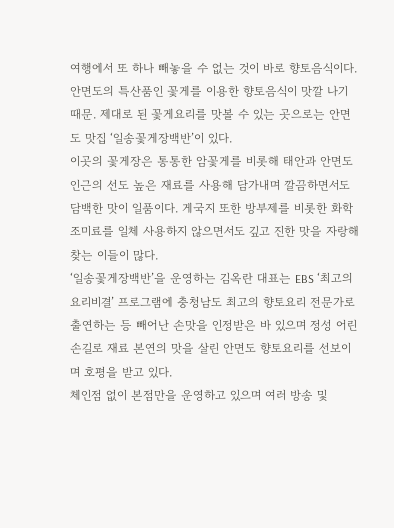여행에서 또 하나 빼놓을 수 없는 것이 바로 향토음식이다. 안면도의 특산품인 꽃게를 이용한 향토음식이 맛깔 나기 때문. 제대로 된 꽃게요리를 맛볼 수 있는 곳으로는 안면도 맛집 ‘일송꽃게장백반’이 있다.
이곳의 꽃게장은 통통한 암꽃게를 비롯해 태안과 안면도 인근의 선도 높은 재료를 사용해 담가내며 깔끔하면서도 담백한 맛이 일품이다. 게국지 또한 방부제를 비롯한 화학조미료를 일체 사용하지 않으면서도 깊고 진한 맛을 자랑해 찾는 이들이 많다.
‘일송꽃게장백반’을 운영하는 김옥란 대표는 EBS ‘최고의 요리비결’ 프로그램에 충청남도 최고의 향토요리 전문가로 출연하는 등 빼어난 손맛을 인정받은 바 있으며 정성 어린 손길로 재료 본연의 맛을 살린 안면도 향토요리를 선보이며 호평을 받고 있다.
체인점 없이 본점만을 운영하고 있으며 여러 방송 및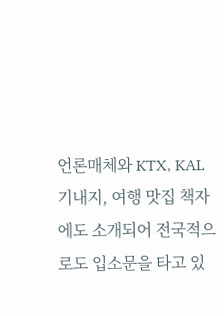언론매체와 KTX, KAL 기내지, 여행 맛집 책자에도 소개되어 전국적으로도 입소문을 타고 있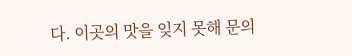다. 이곳의 맛을 잊지 못해 문의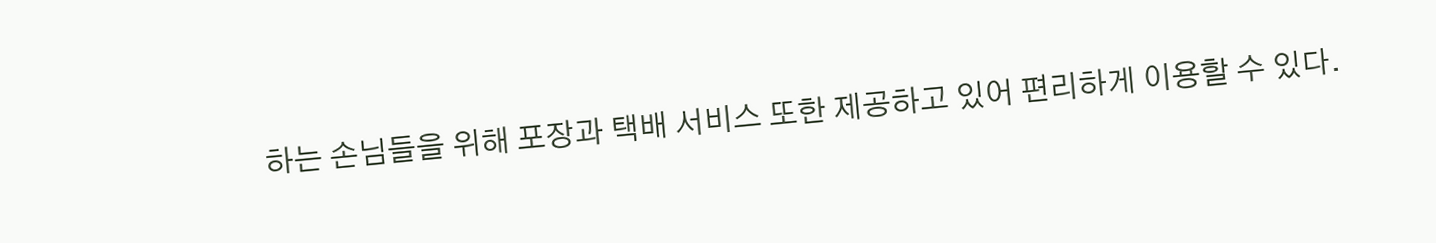하는 손님들을 위해 포장과 택배 서비스 또한 제공하고 있어 편리하게 이용할 수 있다.